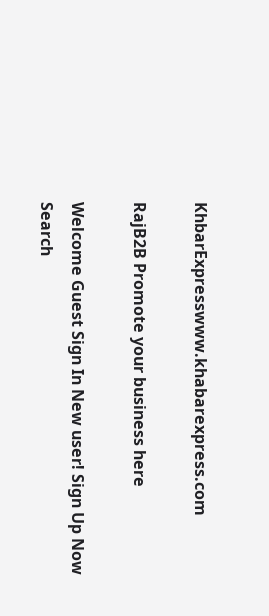KhbarExpresswww.khabarexpress.com

RajB2B Promote your business here

Welcome Guest Sign In New user! Sign Up Now
Search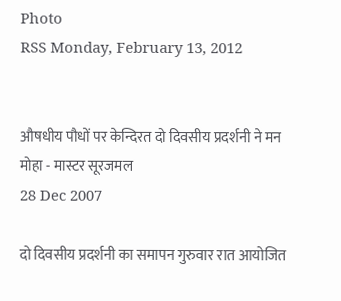Photo
RSS Monday, February 13, 2012


औषधीय पौधों पर केन्दिरत दो दिवसीय प्रदर्शनी ने मन मोहा - मास्टर सूरजमल
28 Dec 2007

दो दिवसीय प्रदर्शनी का समापन गुरुवार रात आयोजित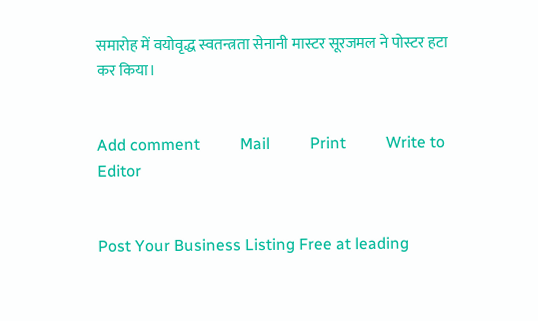समारोह में वयोवृद्ध स्वतन्त्रता सेनानी मास्टर सूरजमल ने पोस्टर हटा कर किया।


Add comment          Mail          Print          Write to Editor


Post Your Business Listing Free at leading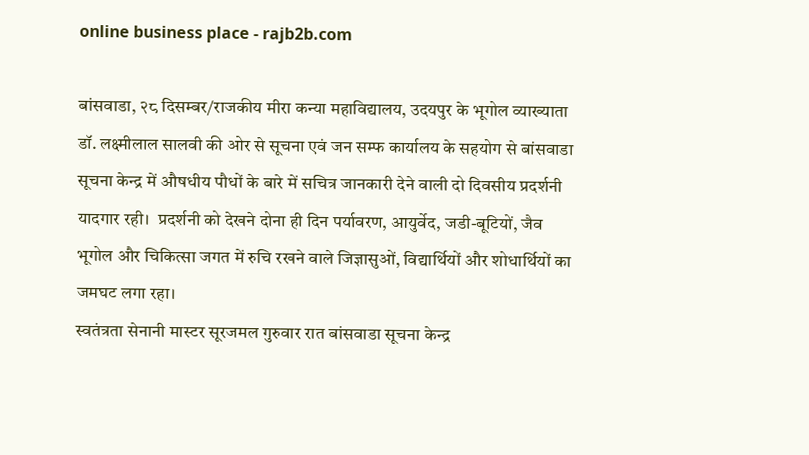online business place - rajb2b.com

बांसवाडा, २८ दिसम्बर/राजकीय मीरा कन्या महाविद्यालय, उदयपुर के भूगोल व्याख्याता डॉ. लक्ष्मीलाल सालवी की ओर से सूचना एवं जन सम्फ कार्यालय के सहयोग से बांसवाडा सूचना केन्द्र में औषधीय पौधों के बारे में सचित्र जानकारी देने वाली दो दिवसीय प्रदर्शनी यादगार रही।  प्रदर्शनी को देखने दोना ही दिन पर्यावरण, आयुर्वेद, जडी-बूटियों, जैव भूगोल और चिकित्सा जगत में रुचि रखने वाले जिज्ञासुओं, विद्यार्थियों और शोधार्थियों का जमघट लगा रहा।
स्वतंत्रता सेनानी मास्टर सूरजमल गुरुवार रात बांसवाडा सूचना केन्द्र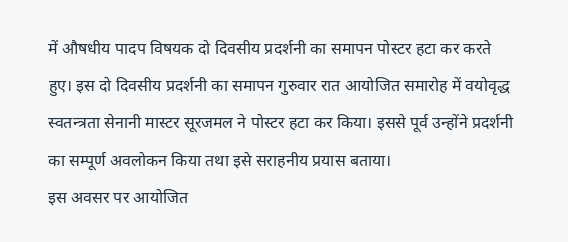में औषधीय पादप विषयक दो दिवसीय प्रदर्शनी का समापन पोस्टर हटा कर करते हुए। इस दो दिवसीय प्रदर्शनी का समापन गुरुवार रात आयोजित समारोह में वयोवृद्ध स्वतन्त्रता सेनानी मास्टर सूरजमल ने पोस्टर हटा कर किया। इससे पूर्व उन्होंने प्रदर्शनी का सम्पूर्ण अवलोकन किया तथा इसे सराहनीय प्रयास बताया।
इस अवसर पर आयोजित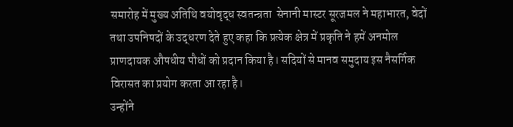समारोह में मुख्य अतिथि वयोवृद्ध स्वतन्त्रता  सेनानी मास्टर सूरजमल ने महाभारत, वेदों तथा उपनिषदों के उद्धरण देते हुए कहा कि प्रत्येक क्षेत्र में प्रकृति ने हमें अनमोल प्राणदायक औषधीय पौधों को प्रदान किया है। सदियों से मानव समुदाय इस नैसर्गिक विरासत का प्रयोग करता आ रहा है।
उन्होंने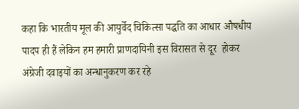कहा कि भारतीय मूल की आयुर्वेद चिकित्सा पद्धति का आधार औषधीय पादप ही हैं लेकिन हम हमारी प्राणदायिनी इस विरासत से दूर  होकर अंग्रेजी दवाइयों का अन्धानुकरण कर रहे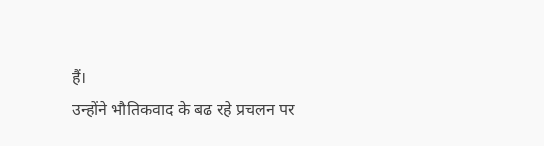हैं।
उन्होंने भौतिकवाद के बढ रहे प्रचलन पर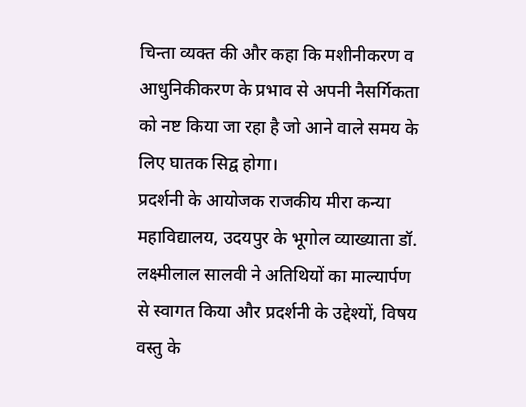चिन्ता व्यक्त की और कहा कि मशीनीकरण व आधुनिकीकरण के प्रभाव से अपनी नैसर्गिकता को नष्ट किया जा रहा है जो आने वाले समय के लिए घातक सिद्व होगा।
प्रदर्शनी के आयोजक राजकीय मीरा कन्या महाविद्यालय, उदयपुर के भूगोल व्याख्याता डॉ. लक्ष्मीलाल सालवी ने अतिथियों का माल्यार्पण से स्वागत किया और प्रदर्शनी के उद्देश्यों, विषय वस्तु के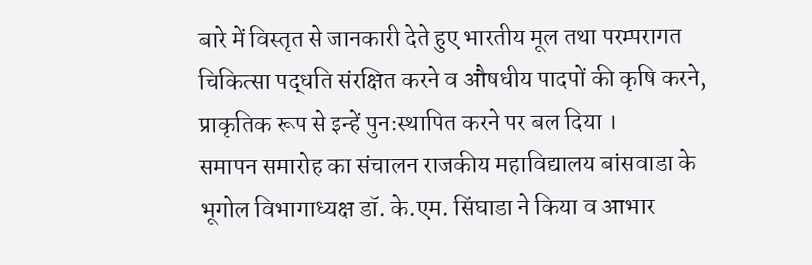बारे में विस्तृत से जानकारी देते हुए भारतीय मूल तथा परम्परागत चिकित्सा पद्धति संरक्षित करने व औषधीय पादपों की कृषि करने, प्राकृतिक रूप से इन्हें पुनःस्थापित करने पर बल दिया ।
समापन समारोह का संचालन राजकीय महाविद्यालय बांसवाडा के भूगोल विभागाध्यक्ष डॉ. के.एम. सिंघाडा ने किया व आभार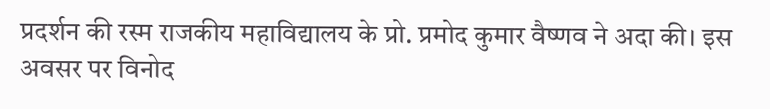प्रदर्शन की रस्म राजकीय महाविद्यालय के प्रो. प्रमोद कुमार वैष्णव ने अदा की। इस अवसर पर विनोद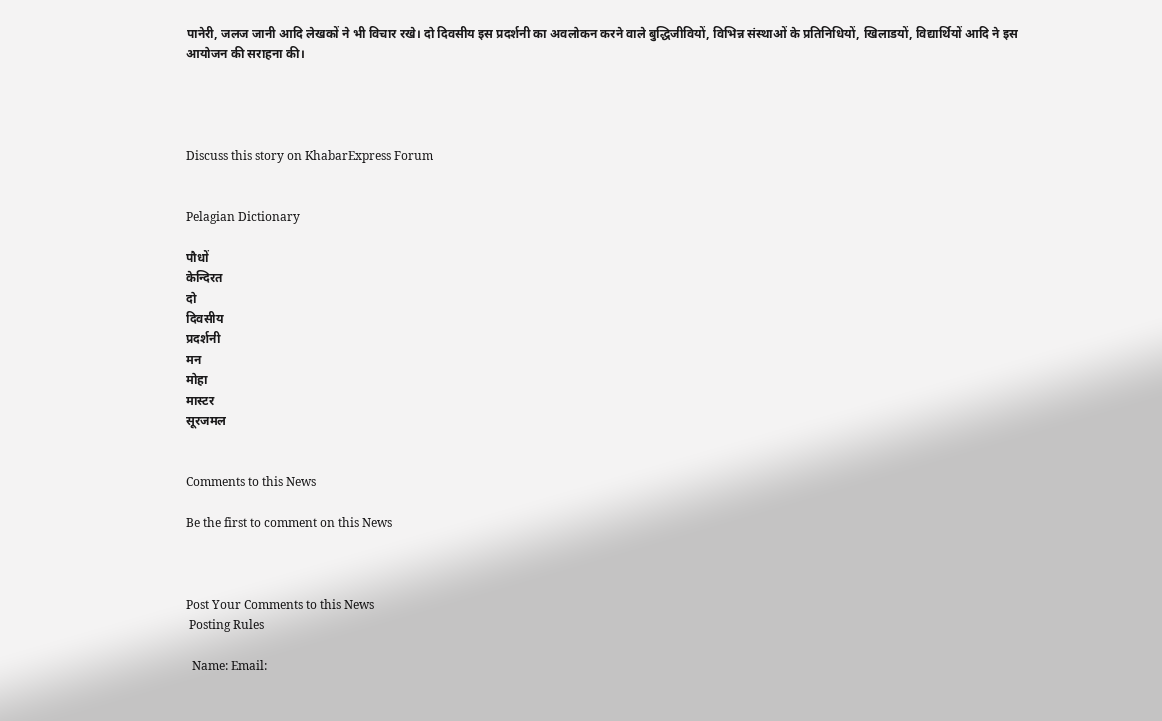पानेरी, जलज जानी आदि लेखकों ने भी विचार रखे। दो दिवसीय इस प्रदर्शनी का अवलोकन करने वाले बुद्धिजीवियों, विभिन्न संस्थाओं के प्रतिनिधियों, खिलाडयों, विद्यार्थियों आदि ने इस आयोजन की सराहना की।




Discuss this story on KhabarExpress Forum


Pelagian Dictionary

पौधों
केन्दिरत
दो
दिवसीय
प्रदर्शनी
मन
मोहा
मास्टर
सूरजमल


Comments to this News

Be the first to comment on this News



Post Your Comments to this News
 Posting Rules

  Name: Email: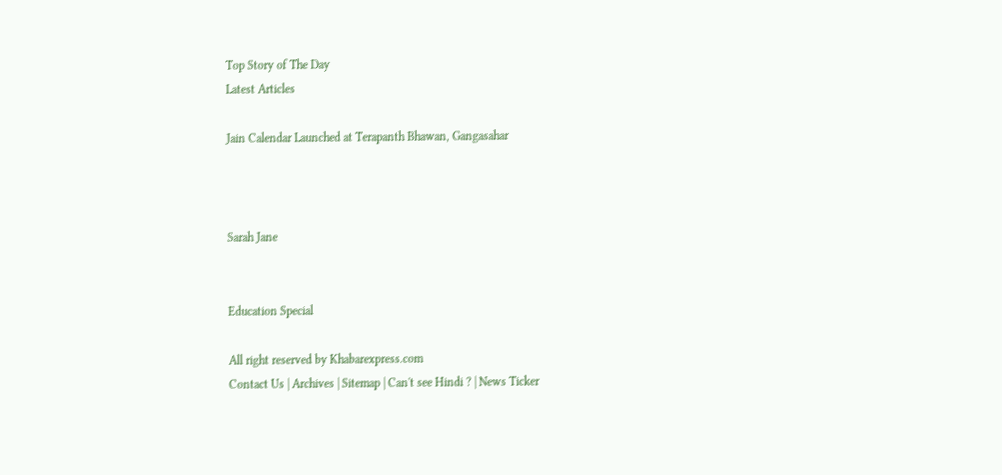Top Story of The Day
Latest Articles

Jain Calendar Launched at Terapanth Bhawan, Gangasahar



Sarah Jane


Education Special

All right reserved by Khabarexpress.com
Contact Us | Archives | Sitemap | Can't see Hindi ? | News Ticker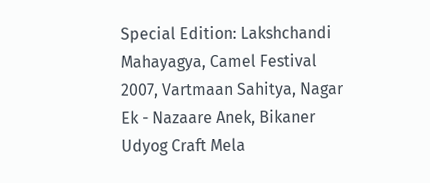Special Edition: Lakshchandi Mahayagya, Camel Festival 2007, Vartmaan Sahitya, Nagar Ek - Nazaare Anek, Bikaner Udyog Craft Mela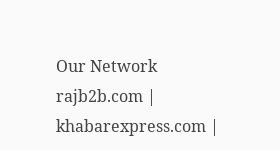Our Network rajb2b.com | khabarexpress.com |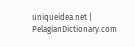uniqueidea.net | PelagianDictionary.com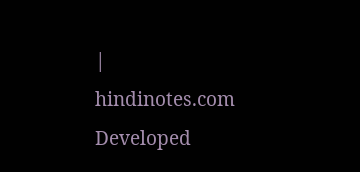| hindinotes.com
Developed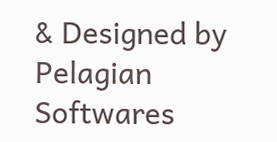& Designed by Pelagian Softwares